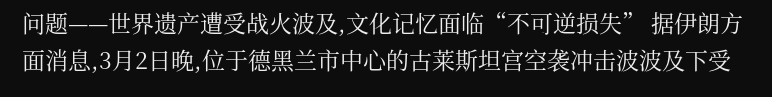问题——世界遗产遭受战火波及,文化记忆面临“不可逆损失” 据伊朗方面消息,3月2日晚,位于德黑兰市中心的古莱斯坦宫空袭冲击波波及下受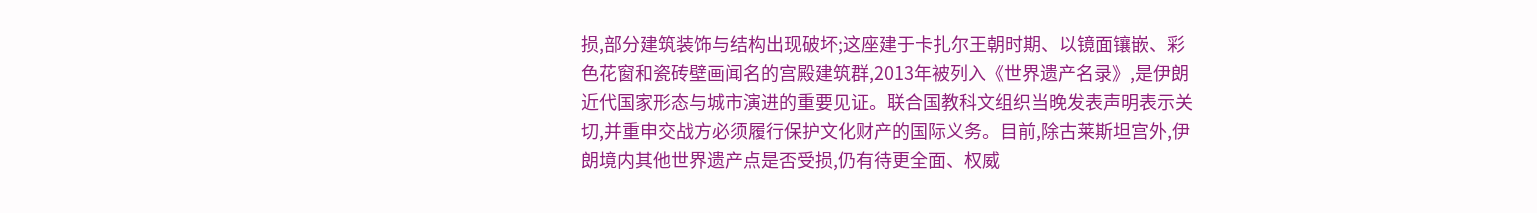损,部分建筑装饰与结构出现破坏;这座建于卡扎尔王朝时期、以镜面镶嵌、彩色花窗和瓷砖壁画闻名的宫殿建筑群,2013年被列入《世界遗产名录》,是伊朗近代国家形态与城市演进的重要见证。联合国教科文组织当晚发表声明表示关切,并重申交战方必须履行保护文化财产的国际义务。目前,除古莱斯坦宫外,伊朗境内其他世界遗产点是否受损,仍有待更全面、权威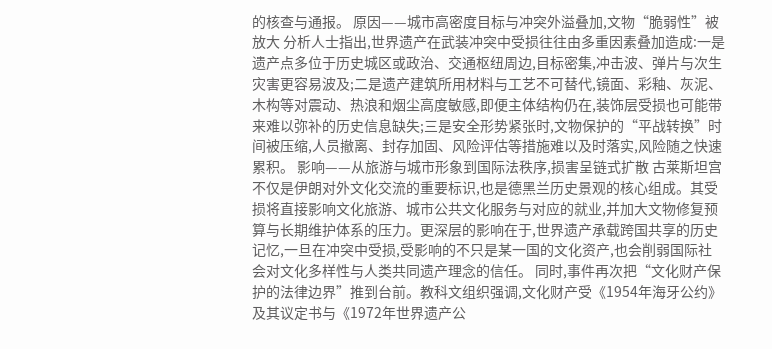的核查与通报。 原因——城市高密度目标与冲突外溢叠加,文物“脆弱性”被放大 分析人士指出,世界遗产在武装冲突中受损往往由多重因素叠加造成:一是遗产点多位于历史城区或政治、交通枢纽周边,目标密集,冲击波、弹片与次生灾害更容易波及;二是遗产建筑所用材料与工艺不可替代,镜面、彩釉、灰泥、木构等对震动、热浪和烟尘高度敏感,即便主体结构仍在,装饰层受损也可能带来难以弥补的历史信息缺失;三是安全形势紧张时,文物保护的“平战转换”时间被压缩,人员撤离、封存加固、风险评估等措施难以及时落实,风险随之快速累积。 影响——从旅游与城市形象到国际法秩序,损害呈链式扩散 古莱斯坦宫不仅是伊朗对外文化交流的重要标识,也是德黑兰历史景观的核心组成。其受损将直接影响文化旅游、城市公共文化服务与对应的就业,并加大文物修复预算与长期维护体系的压力。更深层的影响在于,世界遗产承载跨国共享的历史记忆,一旦在冲突中受损,受影响的不只是某一国的文化资产,也会削弱国际社会对文化多样性与人类共同遗产理念的信任。 同时,事件再次把“文化财产保护的法律边界”推到台前。教科文组织强调,文化财产受《1954年海牙公约》及其议定书与《1972年世界遗产公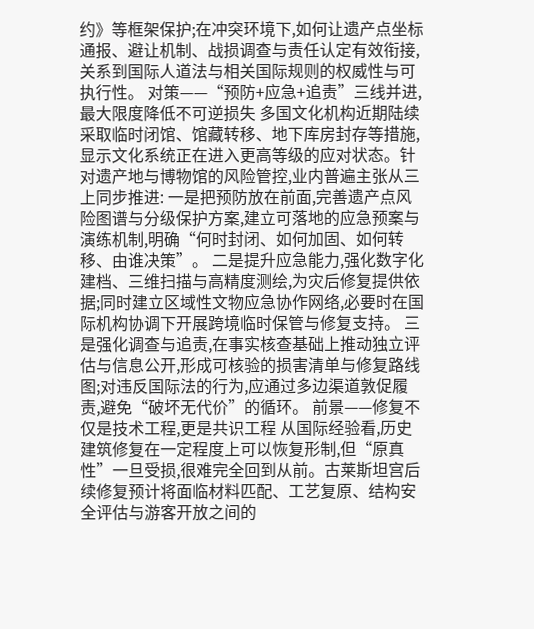约》等框架保护;在冲突环境下,如何让遗产点坐标通报、避让机制、战损调查与责任认定有效衔接,关系到国际人道法与相关国际规则的权威性与可执行性。 对策——“预防+应急+追责”三线并进,最大限度降低不可逆损失 多国文化机构近期陆续采取临时闭馆、馆藏转移、地下库房封存等措施,显示文化系统正在进入更高等级的应对状态。针对遗产地与博物馆的风险管控,业内普遍主张从三上同步推进: 一是把预防放在前面,完善遗产点风险图谱与分级保护方案,建立可落地的应急预案与演练机制,明确“何时封闭、如何加固、如何转移、由谁决策”。 二是提升应急能力,强化数字化建档、三维扫描与高精度测绘,为灾后修复提供依据;同时建立区域性文物应急协作网络,必要时在国际机构协调下开展跨境临时保管与修复支持。 三是强化调查与追责,在事实核查基础上推动独立评估与信息公开,形成可核验的损害清单与修复路线图;对违反国际法的行为,应通过多边渠道敦促履责,避免“破坏无代价”的循环。 前景——修复不仅是技术工程,更是共识工程 从国际经验看,历史建筑修复在一定程度上可以恢复形制,但“原真性”一旦受损,很难完全回到从前。古莱斯坦宫后续修复预计将面临材料匹配、工艺复原、结构安全评估与游客开放之间的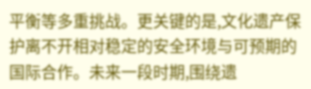平衡等多重挑战。更关键的是,文化遗产保护离不开相对稳定的安全环境与可预期的国际合作。未来一段时期,围绕遗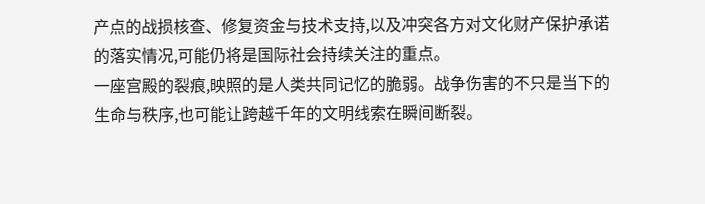产点的战损核查、修复资金与技术支持,以及冲突各方对文化财产保护承诺的落实情况,可能仍将是国际社会持续关注的重点。
一座宫殿的裂痕,映照的是人类共同记忆的脆弱。战争伤害的不只是当下的生命与秩序,也可能让跨越千年的文明线索在瞬间断裂。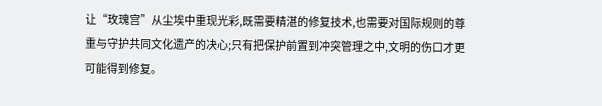让“玫瑰宫”从尘埃中重现光彩,既需要精湛的修复技术,也需要对国际规则的尊重与守护共同文化遗产的决心;只有把保护前置到冲突管理之中,文明的伤口才更可能得到修复。